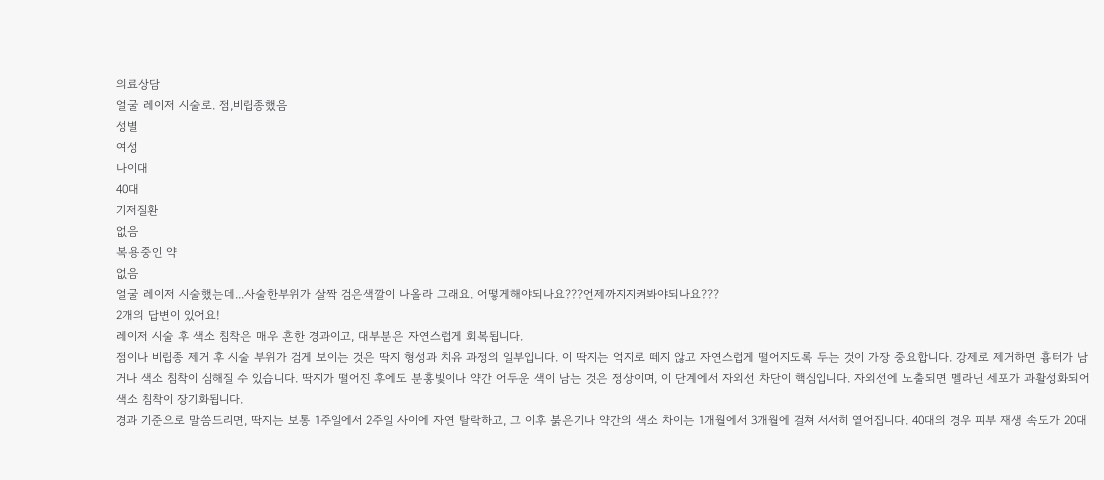의료상담
얼굴 레이저 시술로. 점,비립종했음
성별
여성
나이대
40대
기저질환
없음
복용중인 약
없음
얼굴 레이저 시술했는데...사술한부위가 살짝 검은색깔이 나올라 그래요. 어떻게해야되나요???언제까지지켜봐야되나요???
2개의 답변이 있어요!
레이저 시술 후 색소 침착은 매우 흔한 경과이고, 대부분은 자연스럽게 회복됩니다.
점이나 비립종 제거 후 시술 부위가 검게 보이는 것은 딱지 형성과 치유 과정의 일부입니다. 이 딱지는 억지로 떼지 않고 자연스럽게 떨어지도록 두는 것이 가장 중요합니다. 강제로 제거하면 흉터가 남거나 색소 침착이 심해질 수 있습니다. 딱지가 떨어진 후에도 분홍빛이나 약간 어두운 색이 남는 것은 정상이며, 이 단계에서 자외선 차단이 핵심입니다. 자외선에 노출되면 멜라닌 세포가 과활성화되어 색소 침착이 장기화됩니다.
경과 기준으로 말씀드리면, 딱지는 보통 1주일에서 2주일 사이에 자연 탈락하고, 그 이후 붉은기나 약간의 색소 차이는 1개월에서 3개월에 걸쳐 서서히 옅어집니다. 40대의 경우 피부 재생 속도가 20대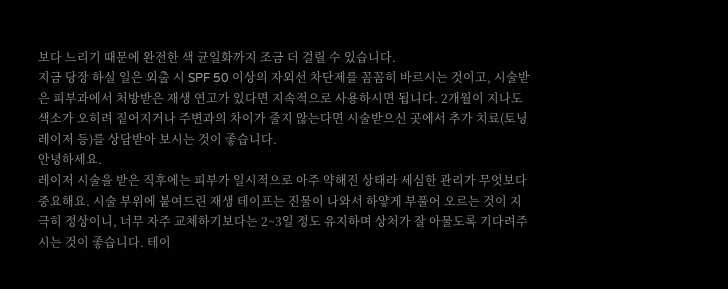보다 느리기 때문에 완전한 색 균일화까지 조금 더 걸릴 수 있습니다.
지금 당장 하실 일은 외출 시 SPF 50 이상의 자외선 차단제를 꼼꼼히 바르시는 것이고, 시술받은 피부과에서 처방받은 재생 연고가 있다면 지속적으로 사용하시면 됩니다. 2개월이 지나도 색소가 오히려 짙어지거나 주변과의 차이가 줄지 않는다면 시술받으신 곳에서 추가 치료(토닝 레이저 등)를 상담받아 보시는 것이 좋습니다.
안녕하세요.
레이저 시술을 받은 직후에는 피부가 일시적으로 아주 약해진 상태라 세심한 관리가 무엇보다 중요해요. 시술 부위에 붙여드린 재생 테이프는 진물이 나와서 하얗게 부풀어 오르는 것이 지극히 정상이니, 너무 자주 교체하기보다는 2~3일 정도 유지하며 상처가 잘 아물도록 기다려주시는 것이 좋습니다. 테이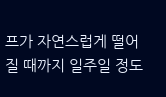프가 자연스럽게 떨어질 때까지 일주일 정도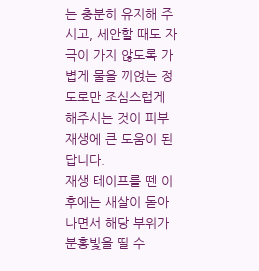는 충분히 유지해 주시고, 세안할 때도 자극이 가지 않도록 가볍게 물을 끼얹는 정도로만 조심스럽게 해주시는 것이 피부 재생에 큰 도움이 된답니다.
재생 테이프를 뗀 이후에는 새살이 돋아나면서 해당 부위가 분홍빛을 띨 수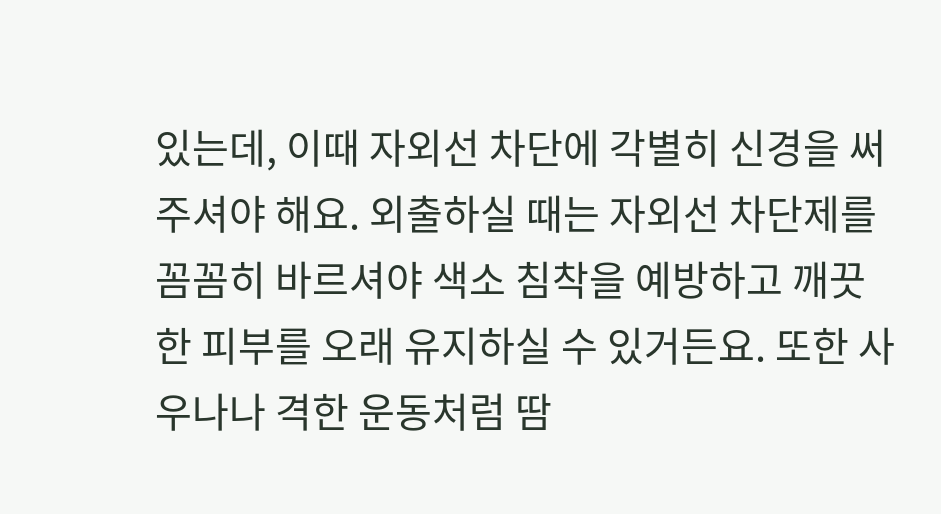있는데, 이때 자외선 차단에 각별히 신경을 써주셔야 해요. 외출하실 때는 자외선 차단제를 꼼꼼히 바르셔야 색소 침착을 예방하고 깨끗한 피부를 오래 유지하실 수 있거든요. 또한 사우나나 격한 운동처럼 땀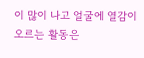이 많이 나고 얼굴에 열감이 오르는 활동은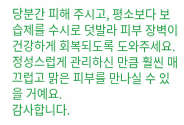당분간 피해 주시고, 평소보다 보습제를 수시로 덧발라 피부 장벽이 건강하게 회복되도록 도와주세요. 정성스럽게 관리하신 만큼 훨씬 매끄럽고 맑은 피부를 만나실 수 있을 거예요.
감사합니다.